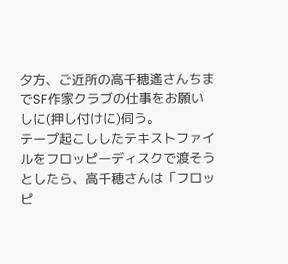夕方、ご近所の高千穂遙さんちまでSF作家クラブの仕事をお願いしに(押し付けに)伺う。
テープ起こししたテキストファイルをフロッピーディスクで渡そうとしたら、高千穂さんは「フロッピ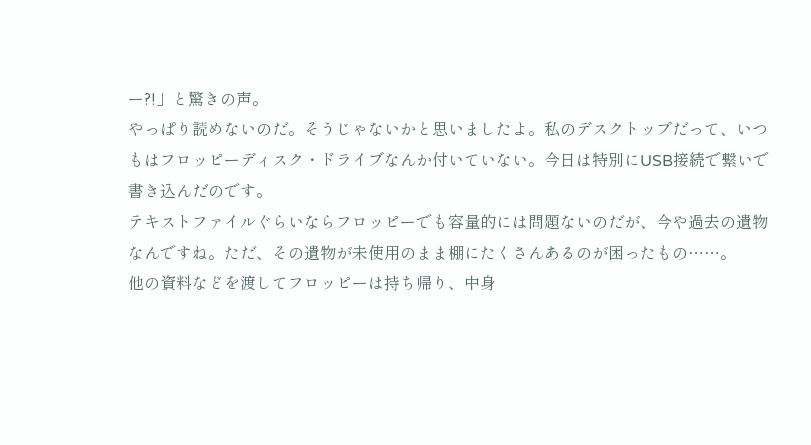ー?!」と驚きの声。
やっぱり読めないのだ。そうじゃないかと思いましたよ。私のデスクトップだって、いつもはフロッピーディスク・ドライブなんか付いていない。今日は特別にUSB接続で繋いで書き込んだのです。
テキストファイルぐらいならフロッピーでも容量的には問題ないのだが、今や過去の遺物なんですね。ただ、その遺物が未使用のまま棚にたくさんあるのが困ったもの……。
他の資料などを渡してフロッピーは持ち帰り、中身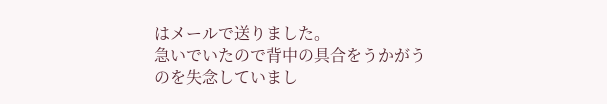はメールで送りました。
急いでいたので背中の具合をうかがうのを失念していまし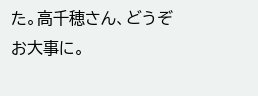た。高千穂さん、どうぞお大事に。